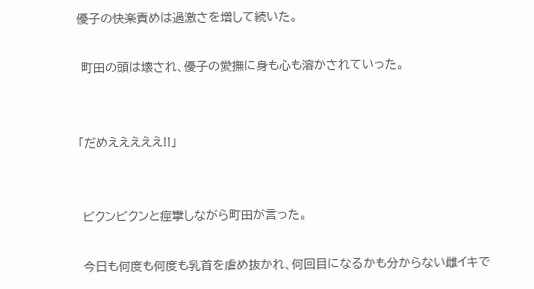優子の快楽責めは過激さを増して続いた。

 町田の頭は壊され、優子の愛撫に身も心も溶かされていった。


「だめえええええ!!」


 ビクンビクンと痙攣しながら町田が言った。

 今日も何度も何度も乳首を虐め抜かれ、何回目になるかも分からない雌イキで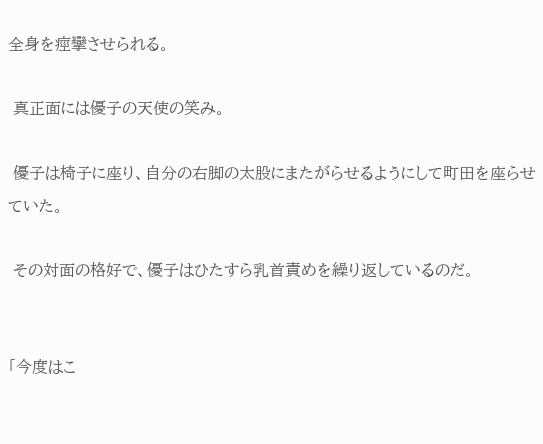全身を痙攣させられる。

 真正面には優子の天使の笑み。

 優子は椅子に座り、自分の右脚の太股にまたがらせるようにして町田を座らせていた。

 その対面の格好で、優子はひたすら乳首責めを繰り返しているのだ。


「今度はこ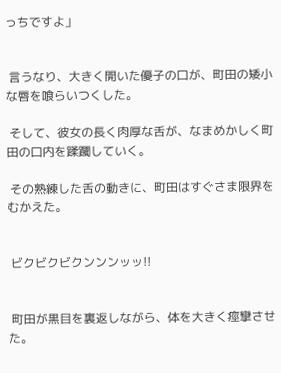っちですよ」


 言うなり、大きく開いた優子の口が、町田の矮小な唇を喰らいつくした。

 そして、彼女の長く肉厚な舌が、なまめかしく町田の口内を蹂躙していく。

 その熟練した舌の動きに、町田はすぐさま限界をむかえた。


 ビクビクビクンンンッッ!!


 町田が黒目を裏返しながら、体を大きく痙攣させた。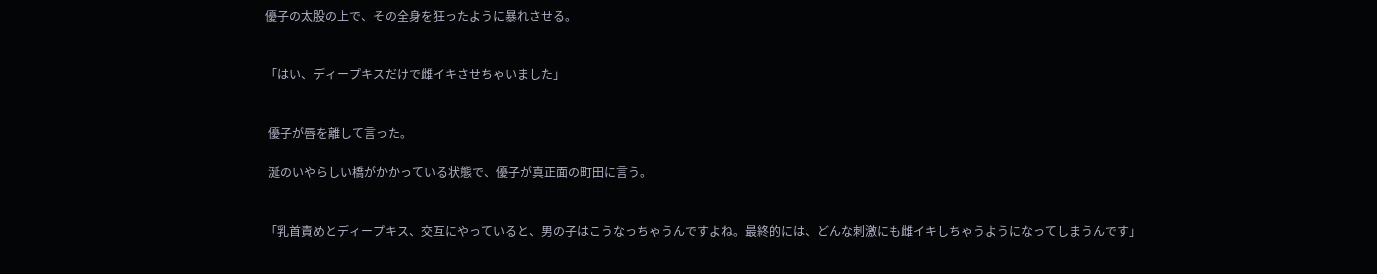優子の太股の上で、その全身を狂ったように暴れさせる。


「はい、ディープキスだけで雌イキさせちゃいました」


 優子が唇を離して言った。

 涎のいやらしい橋がかかっている状態で、優子が真正面の町田に言う。


「乳首責めとディープキス、交互にやっていると、男の子はこうなっちゃうんですよね。最終的には、どんな刺激にも雌イキしちゃうようになってしまうんです」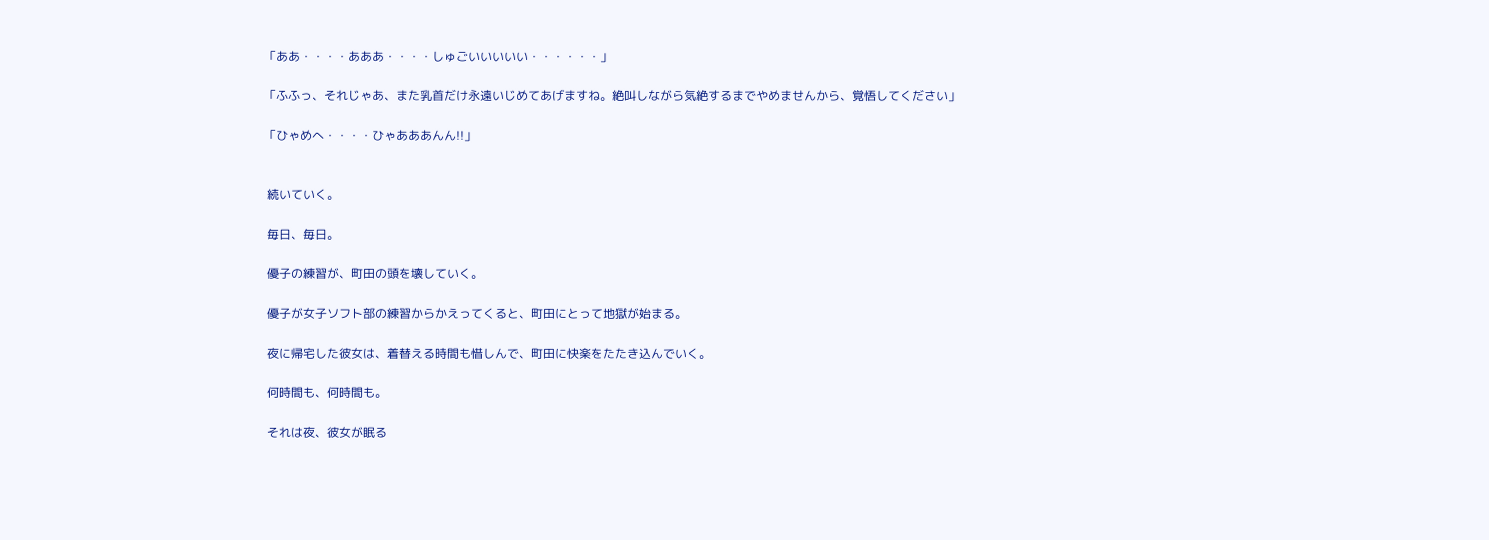「ああ・・・・あああ・・・・しゅごいいいいい・・・・・・」

「ふふっ、それじゃあ、また乳首だけ永遠いじめてあげますね。絶叫しながら気絶するまでやめませんから、覚悟してください」

「ひゃめへ・・・・ひゃあああんん!!」


 続いていく。

 毎日、毎日。

 優子の練習が、町田の頭を壊していく。

 優子が女子ソフト部の練習からかえってくると、町田にとって地獄が始まる。

 夜に帰宅した彼女は、着替える時間も惜しんで、町田に快楽をたたき込んでいく。

 何時間も、何時間も。

 それは夜、彼女が眠る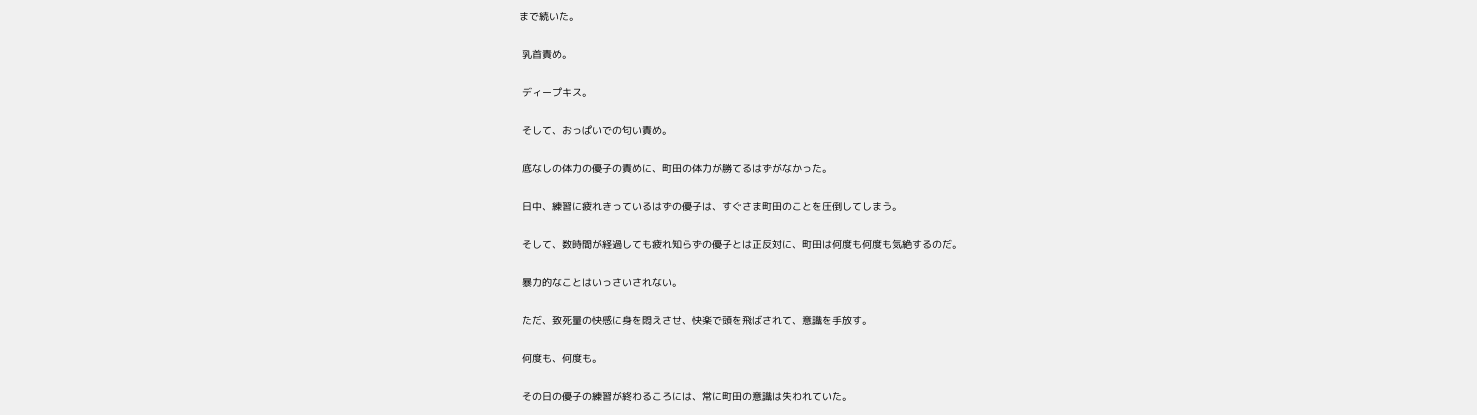まで続いた。

 乳首責め。

 ディープキス。

 そして、おっぱいでの匂い責め。

 底なしの体力の優子の責めに、町田の体力が勝てるはずがなかった。

 日中、練習に疲れきっているはずの優子は、すぐさま町田のことを圧倒してしまう。

 そして、数時間が経過しても疲れ知らずの優子とは正反対に、町田は何度も何度も気絶するのだ。

 暴力的なことはいっさいされない。

 ただ、致死量の快感に身を悶えさせ、快楽で頭を飛ばされて、意識を手放す。

 何度も、何度も。

 その日の優子の練習が終わるころには、常に町田の意識は失われていた。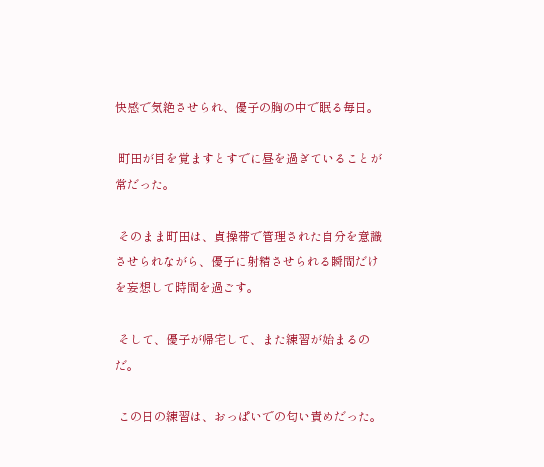快感で気絶させられ、優子の胸の中で眠る毎日。

 町田が目を覚ますとすでに昼を過ぎていることが常だった。

 そのまま町田は、貞操帯で管理された自分を意識させられながら、優子に射精させられる瞬間だけを妄想して時間を過ごす。

 そして、優子が帰宅して、また練習が始まるのだ。

 この日の練習は、おっぱいでの匂い責めだった。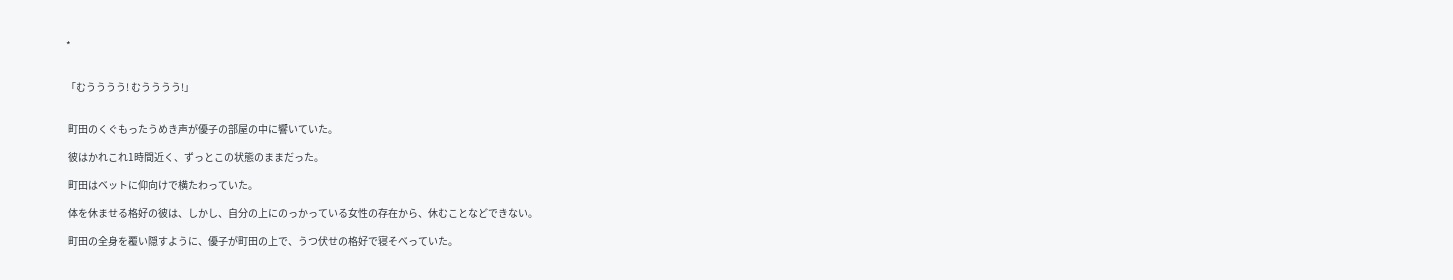*


「むうううう! むうううう!」


 町田のくぐもったうめき声が優子の部屋の中に響いていた。

 彼はかれこれ1時間近く、ずっとこの状態のままだった。

 町田はベットに仰向けで横たわっていた。

 体を休ませる格好の彼は、しかし、自分の上にのっかっている女性の存在から、休むことなどできない。

 町田の全身を覆い隠すように、優子が町田の上で、うつ伏せの格好で寝そべっていた。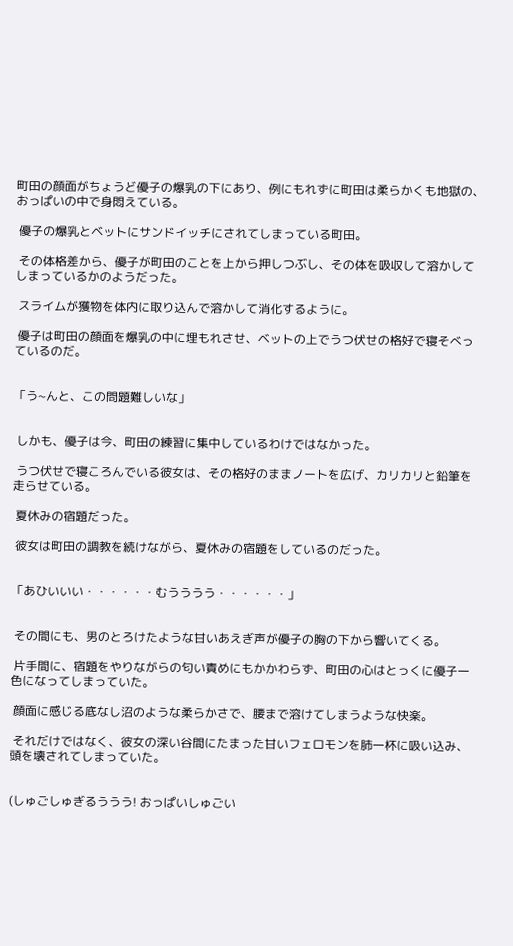町田の顔面がちょうど優子の爆乳の下にあり、例にもれずに町田は柔らかくも地獄の、おっぱいの中で身悶えている。

 優子の爆乳とベットにサンドイッチにされてしまっている町田。

 その体格差から、優子が町田のことを上から押しつぶし、その体を吸収して溶かしてしまっているかのようだった。

 スライムが獲物を体内に取り込んで溶かして消化するように。

 優子は町田の顔面を爆乳の中に埋もれさせ、ベットの上でうつ伏せの格好で寝そべっているのだ。


「う~んと、この問題難しいな」


 しかも、優子は今、町田の練習に集中しているわけではなかった。

 うつ伏せで寝ころんでいる彼女は、その格好のままノートを広げ、カリカリと鉛筆を走らせている。

 夏休みの宿題だった。

 彼女は町田の調教を続けながら、夏休みの宿題をしているのだった。


「あひいいい・・・・・・むうううう・・・・・・」


 その間にも、男のとろけたような甘いあえぎ声が優子の胸の下から響いてくる。

 片手間に、宿題をやりながらの匂い責めにもかかわらず、町田の心はとっくに優子一色になってしまっていた。

 顔面に感じる底なし沼のような柔らかさで、腰まで溶けてしまうような快楽。

 それだけではなく、彼女の深い谷間にたまった甘いフェロモンを肺一杯に吸い込み、頭を壊されてしまっていた。


(しゅごしゅぎるううう! おっぱいしゅごい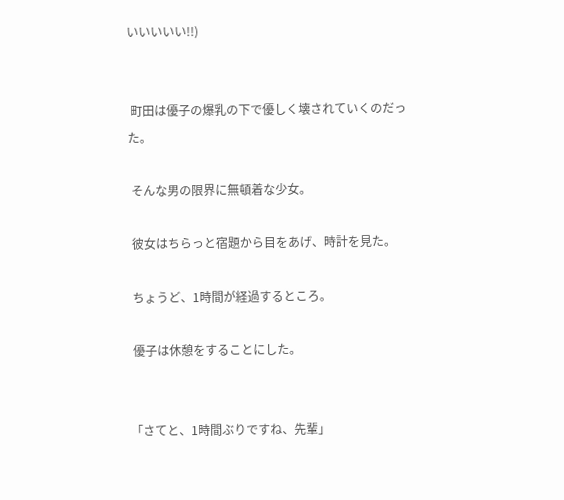いいいいい!!)


 町田は優子の爆乳の下で優しく壊されていくのだった。

 そんな男の限界に無頓着な少女。

 彼女はちらっと宿題から目をあげ、時計を見た。

 ちょうど、1時間が経過するところ。

 優子は休憩をすることにした。


「さてと、1時間ぶりですね、先輩」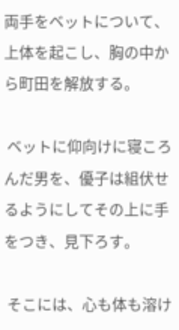両手をベットについて、上体を起こし、胸の中から町田を解放する。

 ベットに仰向けに寝ころんだ男を、優子は組伏せるようにしてその上に手をつき、見下ろす。

 そこには、心も体も溶け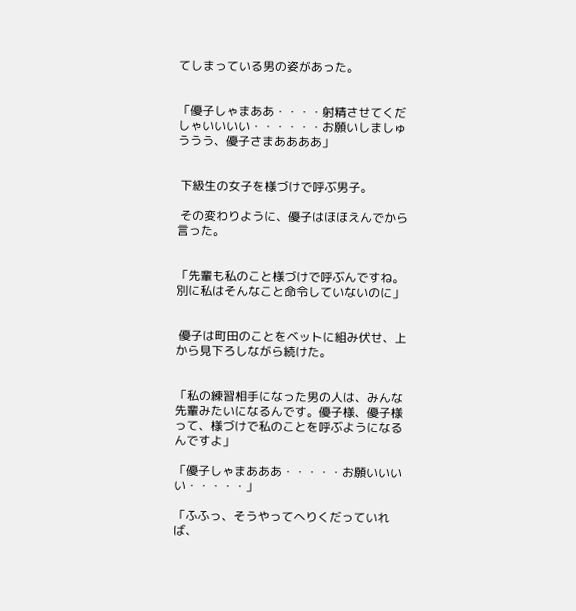てしまっている男の姿があった。


「優子しゃまああ・・・・射精させてくだしゃいいいい・・・・・・お願いしましゅううう、優子さまああああ」


 下級生の女子を様づけで呼ぶ男子。

 その変わりように、優子はほほえんでから言った。


「先輩も私のこと様づけで呼ぶんですね。別に私はそんなこと命令していないのに」


 優子は町田のことをベットに組み伏せ、上から見下ろしながら続けた。


「私の練習相手になった男の人は、みんな先輩みたいになるんです。優子様、優子様って、様づけで私のことを呼ぶようになるんですよ」

「優子しゃまあああ・・・・・お願いいいい・・・・・」

「ふふっ、そうやってへりくだっていれば、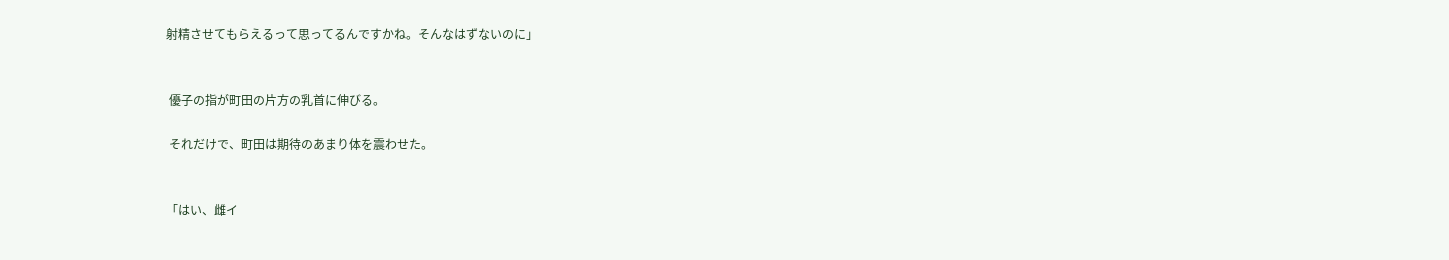射精させてもらえるって思ってるんですかね。そんなはずないのに」


 優子の指が町田の片方の乳首に伸びる。

 それだけで、町田は期待のあまり体を震わせた。


「はい、雌イ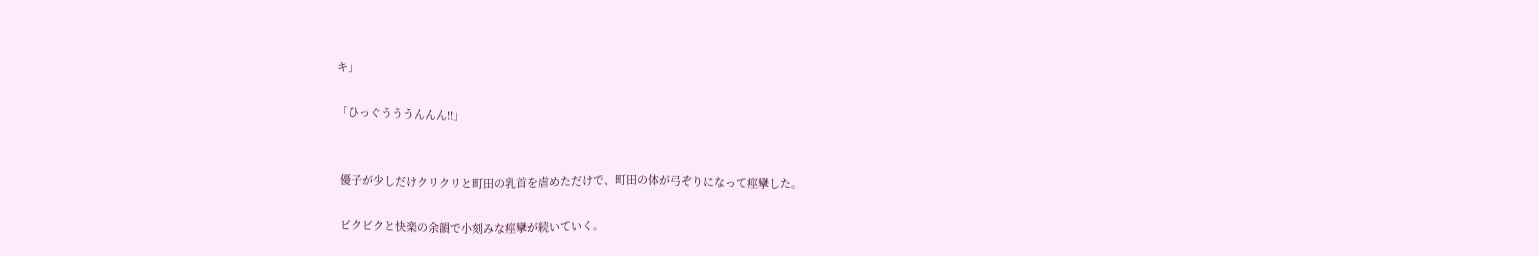キ」

「ひっぐうううんんん!!」


 優子が少しだけクリクリと町田の乳首を虐めただけで、町田の体が弓ぞりになって痙攣した。

 ビクビクと快楽の余韻で小刻みな痙攣が続いていく。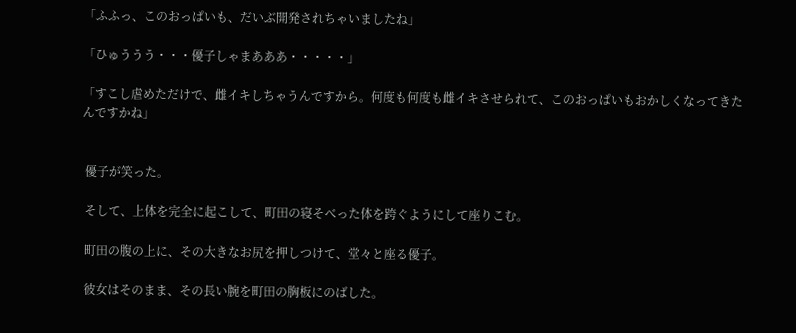「ふふっ、このおっぱいも、だいぶ開発されちゃいましたね」

「ひゅううう・・・優子しゃまあああ・・・・・」

「すこし虐めただけで、雌イキしちゃうんですから。何度も何度も雌イキさせられて、このおっぱいもおかしくなってきたんですかね」


 優子が笑った。

 そして、上体を完全に起こして、町田の寝そべった体を跨ぐようにして座りこむ。

 町田の腹の上に、その大きなお尻を押しつけて、堂々と座る優子。

 彼女はそのまま、その長い腕を町田の胸板にのばした。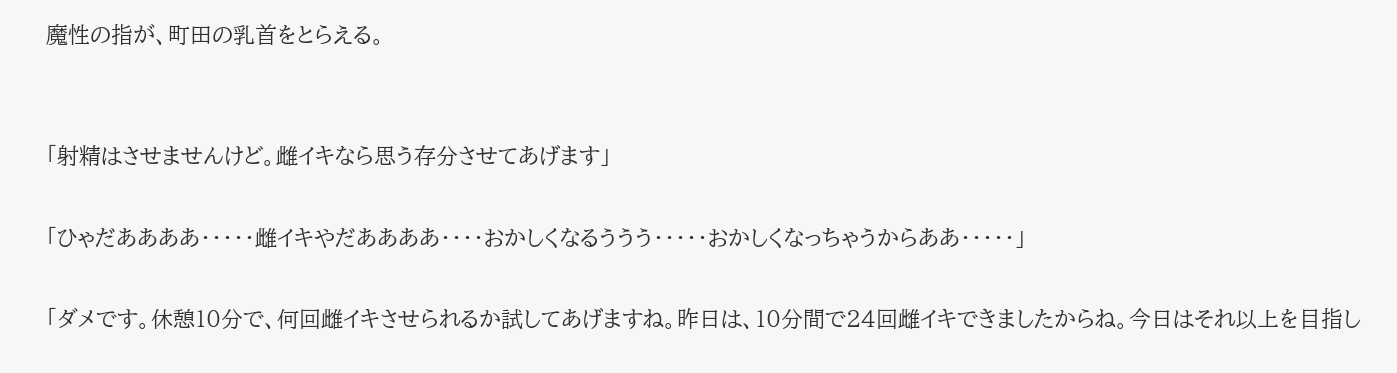魔性の指が、町田の乳首をとらえる。


「射精はさせませんけど。雌イキなら思う存分させてあげます」

「ひゃだああああ・・・・・雌イキやだああああ・・・・おかしくなるううう・・・・・おかしくなっちゃうからああ・・・・・」

「ダメです。休憩10分で、何回雌イキさせられるか試してあげますね。昨日は、10分間で24回雌イキできましたからね。今日はそれ以上を目指し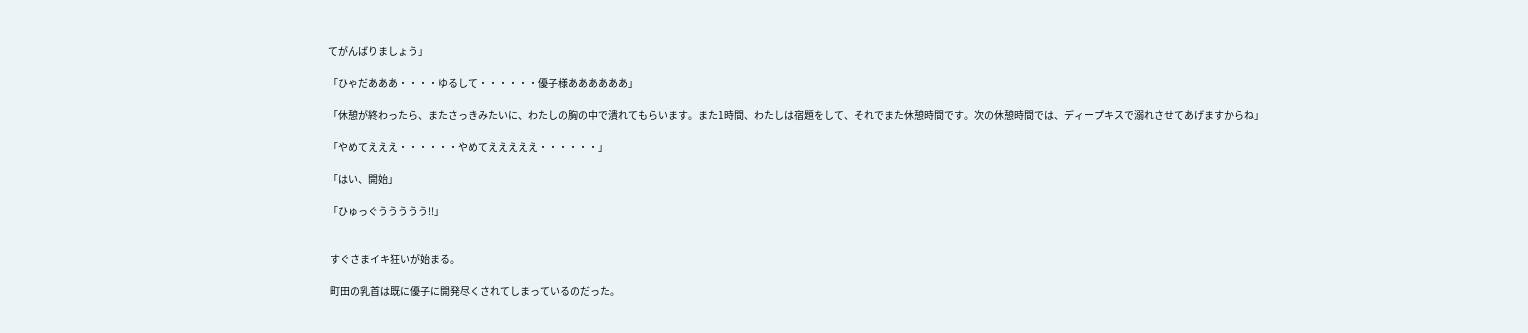てがんばりましょう」

「ひゃだあああ・・・・ゆるして・・・・・・優子様ああああああ」

「休憩が終わったら、またさっきみたいに、わたしの胸の中で潰れてもらいます。また1時間、わたしは宿題をして、それでまた休憩時間です。次の休憩時間では、ディープキスで溺れさせてあげますからね」

「やめてえええ・・・・・・やめてえええええ・・・・・・」

「はい、開始」

「ひゅっぐううううう!!」


 すぐさまイキ狂いが始まる。

 町田の乳首は既に優子に開発尽くされてしまっているのだった。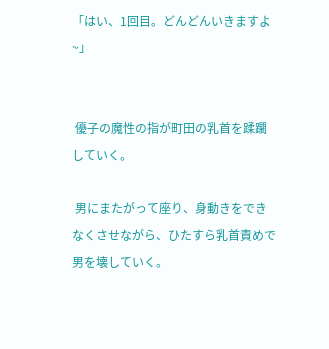「はい、1回目。どんどんいきますよ~」


 優子の魔性の指が町田の乳首を蹂躙していく。

 男にまたがって座り、身動きをできなくさせながら、ひたすら乳首責めで男を壊していく。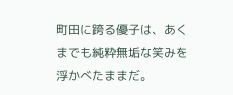町田に跨る優子は、あくまでも純粋無垢な笑みを浮かべたままだ。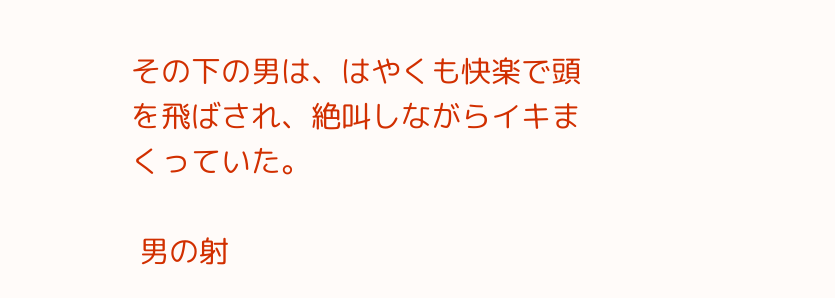その下の男は、はやくも快楽で頭を飛ばされ、絶叫しながらイキまくっていた。

 男の射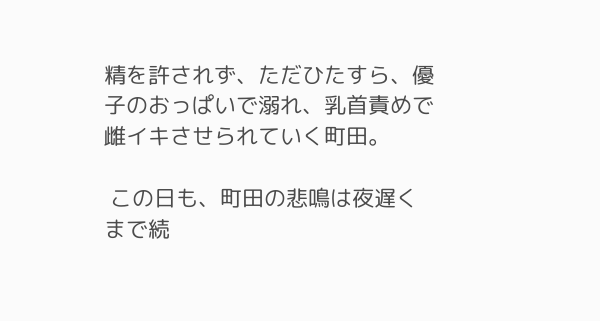精を許されず、ただひたすら、優子のおっぱいで溺れ、乳首責めで雌イキさせられていく町田。

 この日も、町田の悲鳴は夜遅くまで続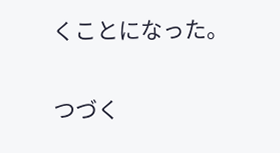くことになった。

つづく